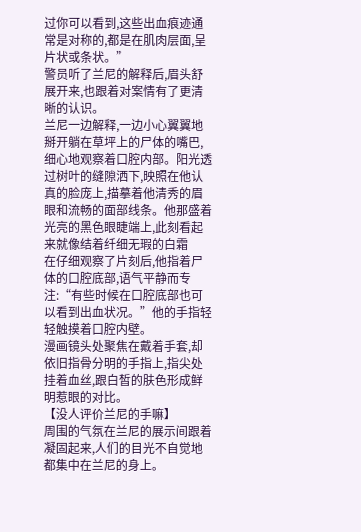过你可以看到,这些出血痕迹通常是对称的,都是在肌肉层面,呈片状或条状。”
警员听了兰尼的解释后,眉头舒展开来,也跟着对案情有了更清晰的认识。
兰尼一边解释,一边小心翼翼地掰开躺在草坪上的尸体的嘴巴,细心地观察着口腔内部。阳光透过树叶的缝隙洒下,映照在他认真的脸庞上,描摹着他清秀的眉眼和流畅的面部线条。他那盛着光亮的黑色眼睫端上,此刻看起来就像结着纤细无瑕的白霜
在仔细观察了片刻后,他指着尸体的口腔底部,语气平静而专注:“有些时候在口腔底部也可以看到出血状况。”他的手指轻轻触摸着口腔内壁。
漫画镜头处聚焦在戴着手套,却依旧指骨分明的手指上,指尖处挂着血丝,跟白皙的肤色形成鲜明惹眼的对比。
【没人评价兰尼的手嘛】
周围的气氛在兰尼的展示间跟着凝固起来,人们的目光不自觉地都集中在兰尼的身上。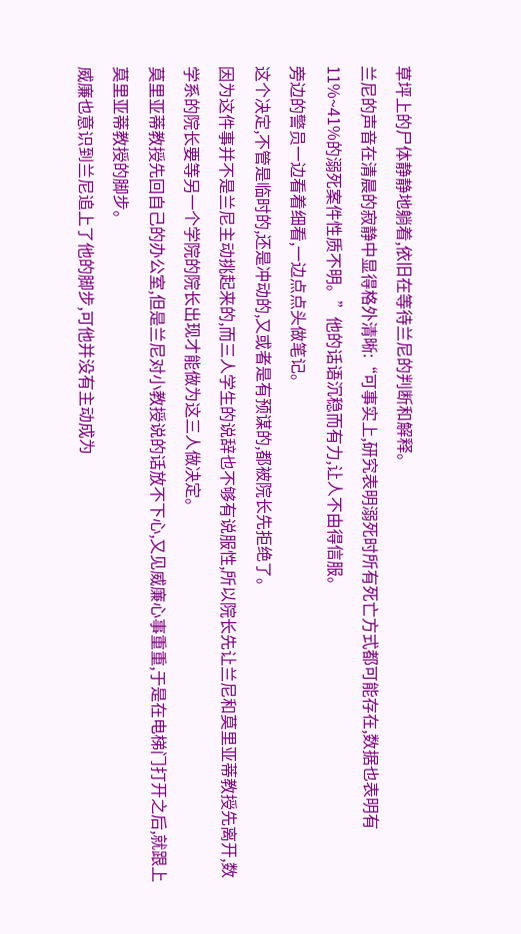草坪上的尸体静静地躺着,依旧在等待兰尼的判断和解释。
兰尼的声音在清晨的寂静中显得格外清晰:“可事实上,研究表明溺死时所有死亡方式都可能存在,数据也表明有11%~41%的溺死案件性质不明。”他的话语沉稳而有力,让人不由得信服。
旁边的警员一边看着细看,一边点点头做笔记。
这个决定,不管是临时的,还是冲动的,又或者是有预谋的,都被院长先拒绝了。
因为这件事并不是兰尼主动挑起来的,而三人学生的说辞也不够有说服性,所以院长先让兰尼和莫里亚蒂教授先离开,数学系的院长要等另一个学院的院长出现才能做为这三人做决定。
莫里亚蒂教授先回自己的办公室,但是兰尼对小教授说的话放不下心,又见威廉心事重重,于是在电梯门打开之后,就跟上莫里亚蒂教授的脚步。
威廉也意识到兰尼追上了他的脚步,可他并没有主动成为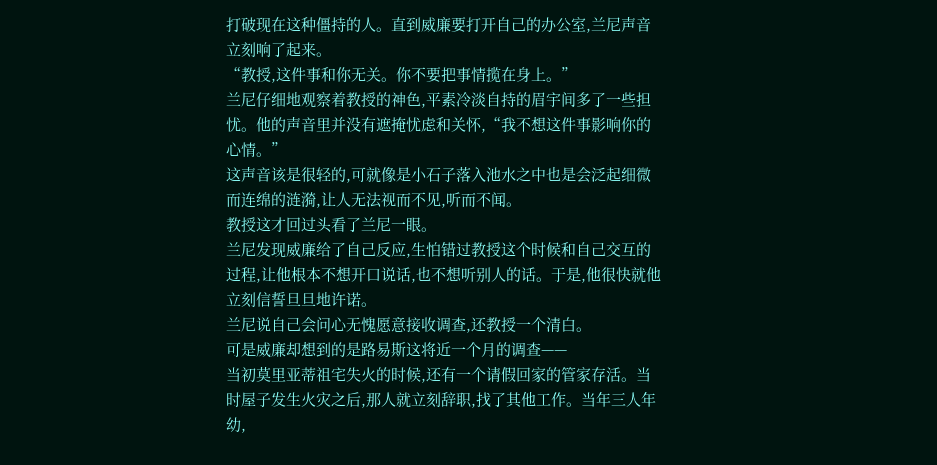打破现在这种僵持的人。直到威廉要打开自己的办公室,兰尼声音立刻响了起来。
“教授,这件事和你无关。你不要把事情揽在身上。”
兰尼仔细地观察着教授的神色,平素冷淡自持的眉宇间多了一些担忧。他的声音里并没有遮掩忧虑和关怀,“我不想这件事影响你的心情。”
这声音该是很轻的,可就像是小石子落入池水之中也是会泛起细微而连绵的涟漪,让人无法视而不见,听而不闻。
教授这才回过头看了兰尼一眼。
兰尼发现威廉给了自己反应,生怕错过教授这个时候和自己交互的过程,让他根本不想开口说话,也不想听别人的话。于是,他很快就他立刻信誓旦旦地许诺。
兰尼说自己会问心无愧愿意接收调查,还教授一个清白。
可是威廉却想到的是路易斯这将近一个月的调查——
当初莫里亚蒂祖宅失火的时候,还有一个请假回家的管家存活。当时屋子发生火灾之后,那人就立刻辞职,找了其他工作。当年三人年幼,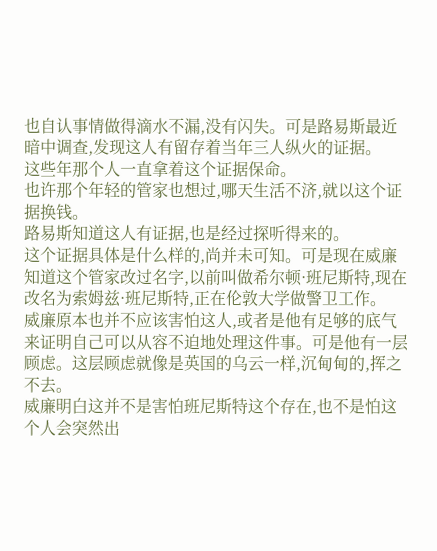也自认事情做得滴水不漏,没有闪失。可是路易斯最近暗中调查,发现这人有留存着当年三人纵火的证据。
这些年那个人一直拿着这个证据保命。
也许那个年轻的管家也想过,哪天生活不济,就以这个证据换钱。
路易斯知道这人有证据,也是经过探听得来的。
这个证据具体是什么样的,尚并未可知。可是现在威廉知道这个管家改过名字,以前叫做希尔顿·班尼斯特,现在改名为索姆兹·班尼斯特,正在伦敦大学做警卫工作。
威廉原本也并不应该害怕这人,或者是他有足够的底气来证明自己可以从容不迫地处理这件事。可是他有一层顾虑。这层顾虑就像是英国的乌云一样,沉甸甸的,挥之不去。
威廉明白这并不是害怕班尼斯特这个存在,也不是怕这个人会突然出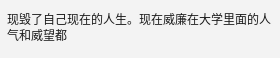现毁了自己现在的人生。现在威廉在大学里面的人气和威望都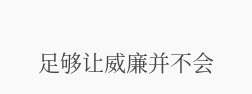足够让威廉并不会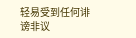轻易受到任何诽谤非议